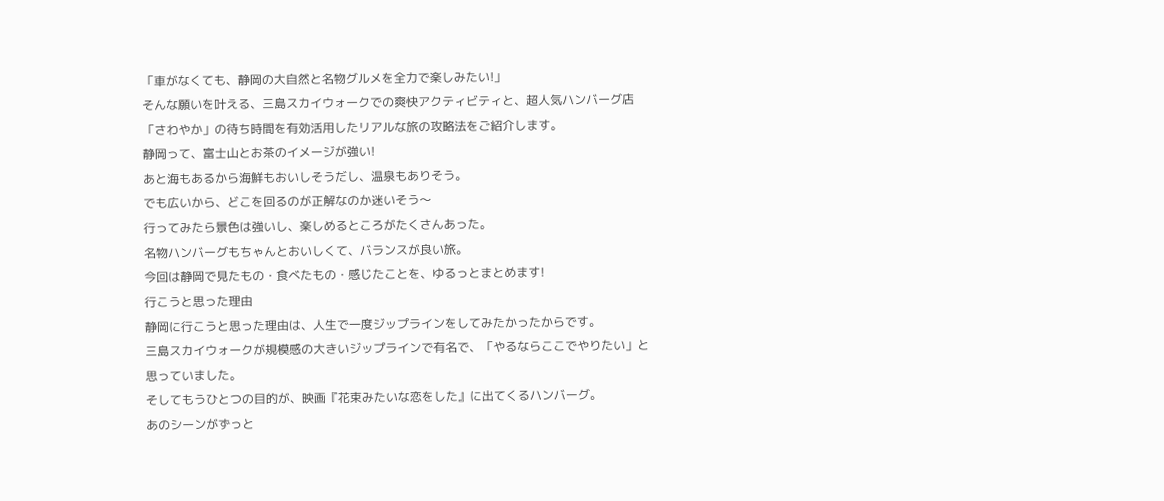「車がなくても、静岡の大自然と名物グルメを全力で楽しみたい!」
そんな願いを叶える、三島スカイウォークでの爽快アクティビティと、超人気ハンバーグ店「さわやか」の待ち時間を有効活用したリアルな旅の攻略法をご紹介します。
静岡って、富士山とお茶のイメージが強い!
あと海もあるから海鮮もおいしそうだし、温泉もありそう。
でも広いから、どこを回るのが正解なのか迷いそう〜
行ってみたら景色は強いし、楽しめるところがたくさんあった。
名物ハンバーグもちゃんとおいしくて、バランスが良い旅。
今回は静岡で見たもの・食べたもの・感じたことを、ゆるっとまとめます!
行こうと思った理由
静岡に行こうと思った理由は、人生で一度ジップラインをしてみたかったからです。
三島スカイウォークが規模感の大きいジップラインで有名で、「やるならここでやりたい」と思っていました。
そしてもうひとつの目的が、映画『花束みたいな恋をした』に出てくるハンバーグ。
あのシーンがずっと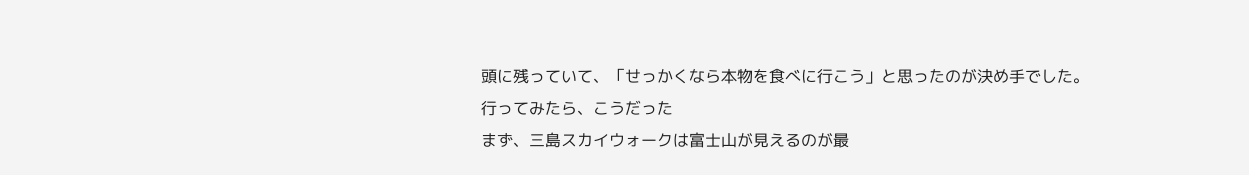頭に残っていて、「せっかくなら本物を食べに行こう」と思ったのが決め手でした。
行ってみたら、こうだった
まず、三島スカイウォークは富士山が見えるのが最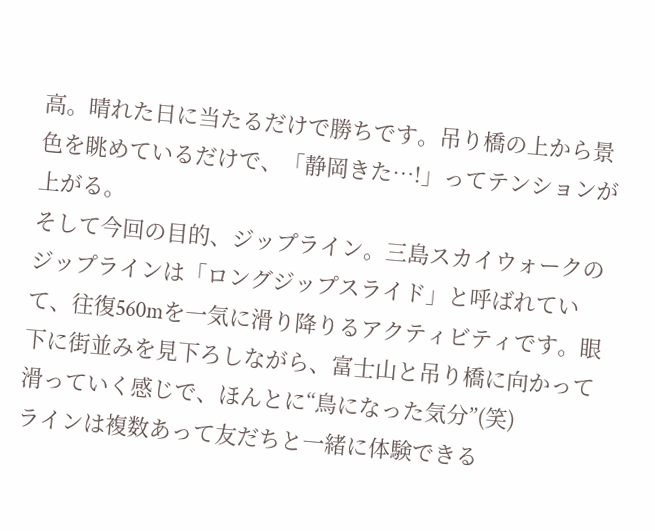高。晴れた日に当たるだけで勝ちです。吊り橋の上から景色を眺めているだけで、「静岡きた…!」ってテンションが上がる。
そして今回の目的、ジップライン。三島スカイウォークのジップラインは「ロングジップスライド」と呼ばれていて、往復560mを一気に滑り降りるアクティビティです。眼下に街並みを見下ろしながら、富士山と吊り橋に向かって滑っていく感じで、ほんとに“鳥になった気分”(笑)
ラインは複数あって友だちと一緒に体験できる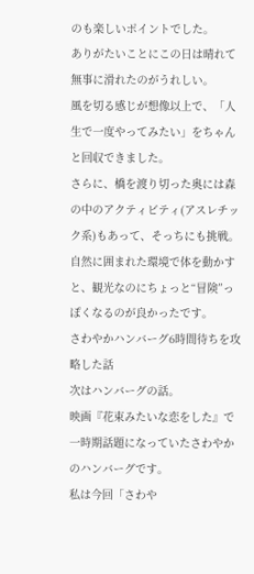のも楽しいポイントでした。
ありがたいことにこの日は晴れて無事に滑れたのがうれしい。
風を切る感じが想像以上で、「人生で一度やってみたい」をちゃんと回収できました。
さらに、橋を渡り切った奥には森の中のアクティビティ(アスレチック系)もあって、そっちにも挑戦。自然に囲まれた環境で体を動かすと、観光なのにちょっと“冒険”っぽくなるのが良かったです。
さわやかハンバーグ6時間待ちを攻略した話
次はハンバーグの話。
映画『花束みたいな恋をした』で一時期話題になっていたさわやかのハンバーグです。
私は今回「さわや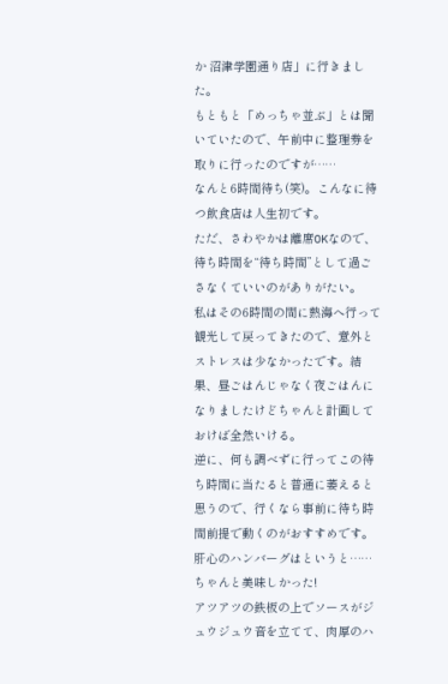か 沼津学園通り店」に行きました。
もともと「めっちゃ並ぶ」とは聞いていたので、午前中に整理券を取りに行ったのですが……
なんと6時間待ち(笑)。こんなに待つ飲食店は人生初です。
ただ、さわやかは離席OKなので、待ち時間を“待ち時間”として過ごさなくていいのがありがたい。
私はその6時間の間に熱海へ行って観光して戻ってきたので、意外とストレスは少なかったです。結果、昼ごはんじゃなく夜ごはんになりましたけどちゃんと計画しておけば全然いける。
逆に、何も調べずに行ってこの待ち時間に当たると普通に萎えると思うので、行くなら事前に待ち時間前提で動くのがおすすめです。
肝心のハンバーグはというと……ちゃんと美味しかった!
アツアツの鉄板の上でソースがジュウジュウ音を立てて、肉厚のハ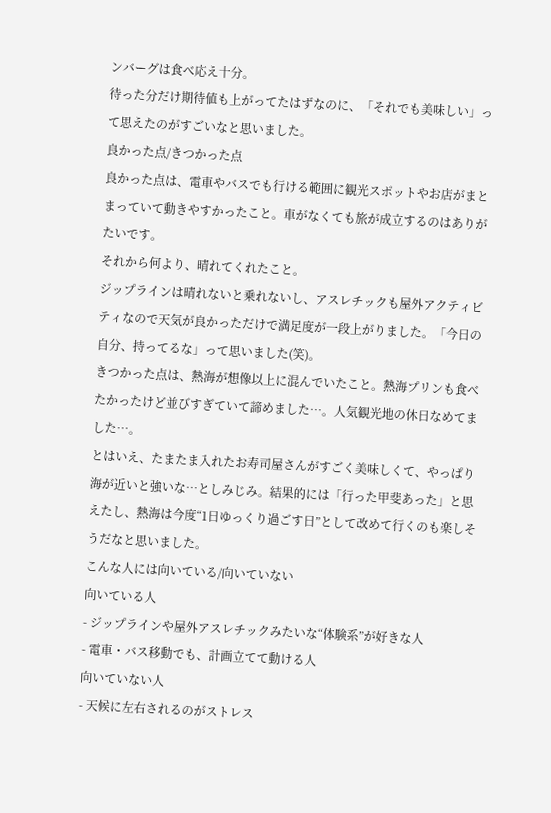ンバーグは食べ応え十分。
待った分だけ期待値も上がってたはずなのに、「それでも美味しい」って思えたのがすごいなと思いました。
良かった点/きつかった点
良かった点は、電車やバスでも行ける範囲に観光スポットやお店がまとまっていて動きやすかったこと。車がなくても旅が成立するのはありがたいです。
それから何より、晴れてくれたこと。
ジップラインは晴れないと乗れないし、アスレチックも屋外アクティビティなので天気が良かっただけで満足度が一段上がりました。「今日の自分、持ってるな」って思いました(笑)。
きつかった点は、熱海が想像以上に混んでいたこと。熱海プリンも食べたかったけど並びすぎていて諦めました…。人気観光地の休日なめてました…。
とはいえ、たまたま入れたお寿司屋さんがすごく美味しくて、やっぱり海が近いと強いな…としみじみ。結果的には「行った甲斐あった」と思えたし、熱海は今度“1日ゆっくり過ごす日”として改めて行くのも楽しそうだなと思いました。
こんな人には向いている/向いていない
向いている人
- ジップラインや屋外アスレチックみたいな“体験系”が好きな人
- 電車・バス移動でも、計画立てて動ける人
向いていない人
- 天候に左右されるのがストレス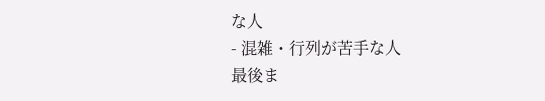な人
- 混雑・行列が苦手な人
最後ま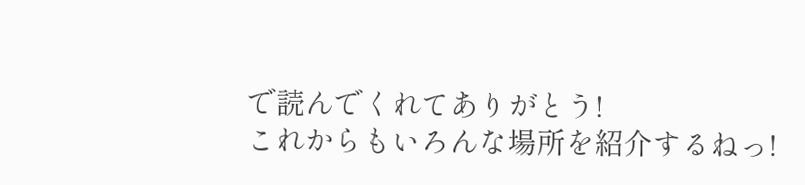で読んでくれてありがとう!
これからもいろんな場所を紹介するねっ!